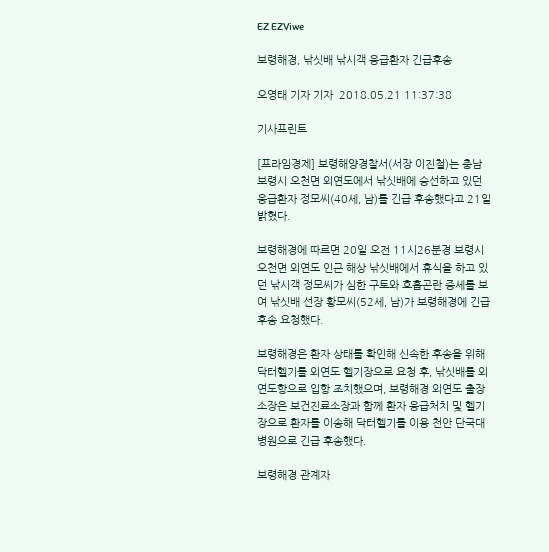EZ EZViwe

보령해경, 낚싯배 낚시객 응급환자 긴급후송

오영태 기자 기자  2018.05.21 11:37:38

기사프린트

[프라임경제] 보령해양경찰서(서장 이진철)는 충남 보령시 오천면 외연도에서 낚싯배에 승선하고 있던 응급환자 정모씨(40세, 남)를 긴급 후송했다고 21일 밝혔다.

보령해경에 따르면 20일 오전 11시26분경 보령시 오천면 외연도 인근 해상 낚싯배에서 휴식을 하고 있던 낚시객 정모씨가 심한 구토와 호흡곤란 증세를 보여 낚싯배 선장 황모씨(52세, 남)가 보령해경에 긴급 후송 요청했다.

보령해경은 환자 상태를 확인해 신속한 후송을 위해 닥터헬기를 외연도 헬기장으로 요청 후, 낚싯배를 외연도항으로 입항 조치했으며, 보령해경 외연도 출장소장은 보건진료소장과 함께 환자 응급처치 및 헬기장으로 환자를 이송해 닥터헬기를 이용 천안 단국대병원으로 긴급 후송했다.

보령해경 관계자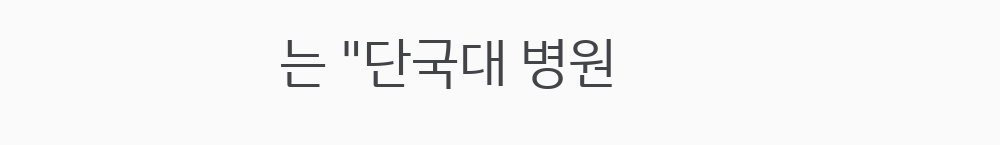는 "단국대 병원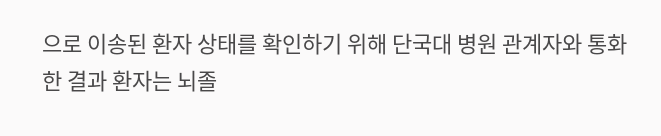으로 이송된 환자 상태를 확인하기 위해 단국대 병원 관계자와 통화한 결과 환자는 뇌졸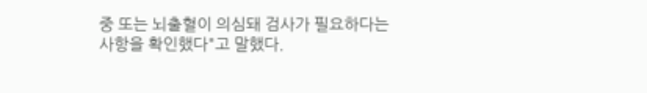중 또는 뇌출혈이 의심돼 검사가 필요하다는 사항을 확인했다"고 말했다.